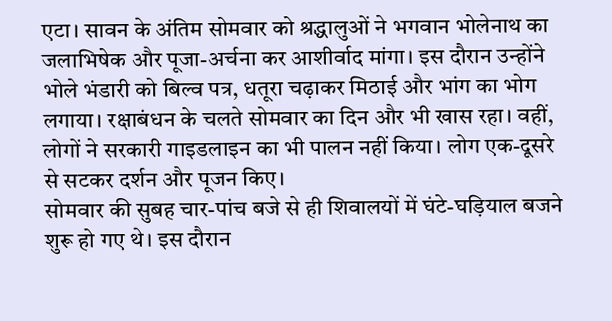एटा। सावन के अंतिम सोमवार को श्रद्धालुओं ने भगवान भोलेनाथ का जलाभिषेक और पूजा-अर्चना कर आशीर्वाद मांगा। इस दौरान उन्होंने भोले भंडारी को बिल्व पत्र, धतूरा चढ़ाकर मिठाई और भांग का भोग लगाया। रक्षाबंधन के चलते सोमवार का दिन और भी खास रहा। वहीं, लोगों ने सरकारी गाइडलाइन का भी पालन नहीं किया। लोग एक-दूसरे से सटकर दर्शन और पूजन किए।
सोमवार की सुबह चार-पांच बजे से ही शिवालयों में घंटे-घड़ियाल बजने शुरू हो गए थे। इस दौरान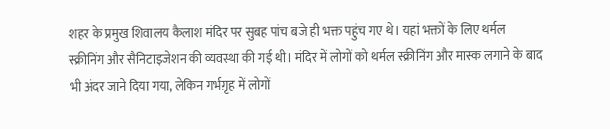शहर के प्रमुख शिवालय कैलाश मंदिर पर सुबह पांच बजे ही भक्त पहुंच गए थे। यहां भक्तों के लिए थर्मल स्क्रीनिंग और सैनिटाइजेशन की व्यवस्था की गई थी। मंदिर में लोगों को थर्मल स्क्रीनिंग और मास्क लगाने के बाद भी अंदर जाने दिया गया, लेकिन गर्भग़ृह में लोगों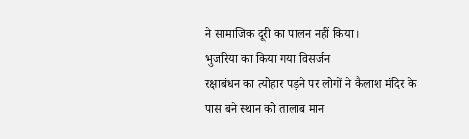ने सामाजिक दूरी का पालन नहीं किया।
भुजरिया का किया गया विसर्जन
रक्षाबंधन का त्योहार पड़ने पर लोगों ने कैलाश मंदिर के पास बने स्थान को तालाब मान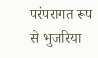परंपरागत रूप से भुजरिया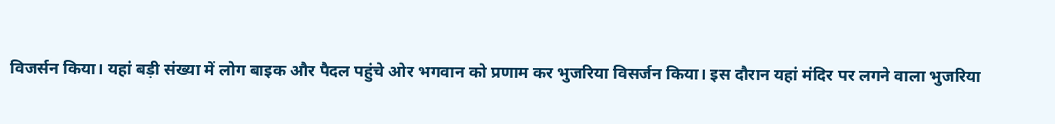विजर्सन किया। यहां बड़ी संख्या में लोग बाइक और पैदल पहुंचे ओर भगवान को प्रणाम कर भुजरिया विसर्जन किया। इस दौरान यहां मंदिर पर लगने वाला भुजरिया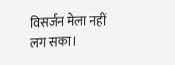विसर्जन मेला नहीं लग सका।